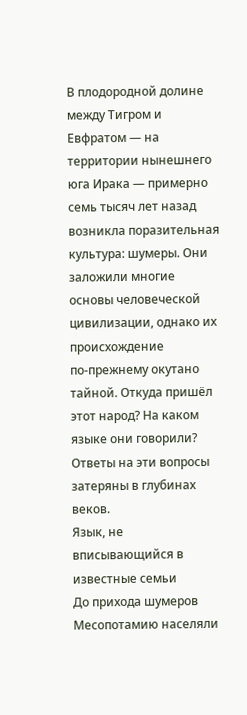В плодородной долине между Тигром и Евфратом — на территории нынешнего юга Ирака — примерно семь тысяч лет назад возникла поразительная культура: шумеры. Они заложили многие основы человеческой цивилизации, однако их происхождение по‑прежнему окутано тайной. Откуда пришёл этот народ? На каком языке они говорили? Ответы на эти вопросы затеряны в глубинах веков.
Язык, не вписывающийся в известные семьи
До прихода шумеров Месопотамию населяли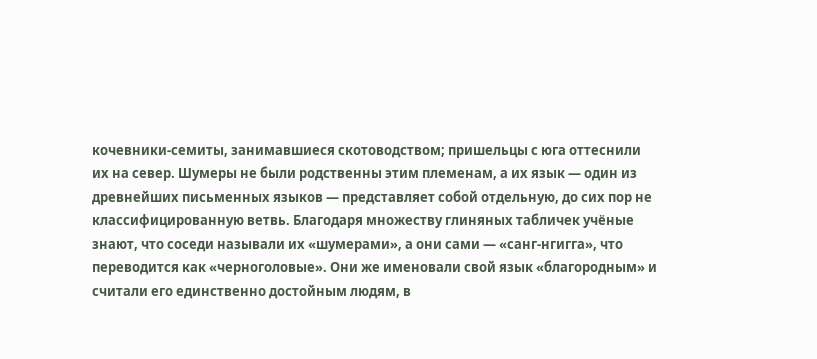кочевники‑семиты, занимавшиеся скотоводством; пришельцы с юга оттеснили их на север. Шумеры не были родственны этим племенам, а их язык — один из древнейших письменных языков — представляет собой отдельную, до сих пор не классифицированную ветвь. Благодаря множеству глиняных табличек учёные знают, что соседи называли их «шумерами», а они сами — «санг‑нгигга», что переводится как «черноголовые». Они же именовали свой язык «благородным» и считали его единственно достойным людям, в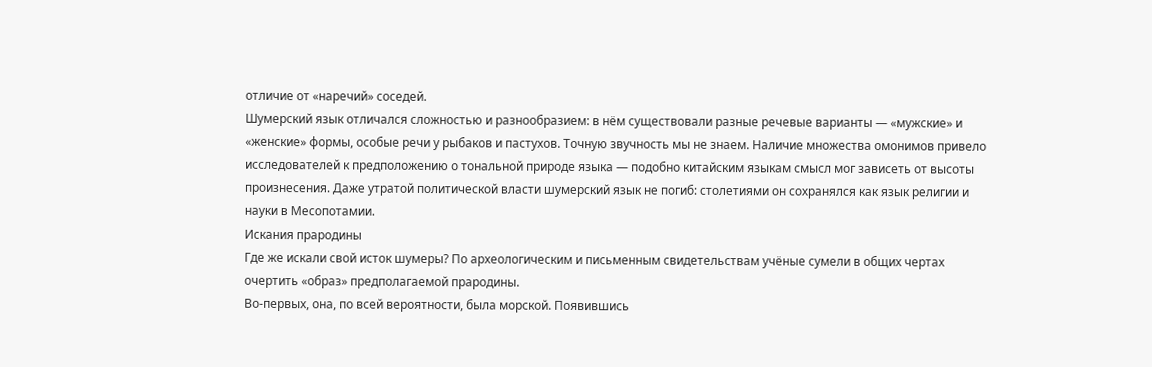отличие от «наречий» соседей.
Шумерский язык отличался сложностью и разнообразием: в нём существовали разные речевые варианты — «мужские» и «женские» формы, особые речи у рыбаков и пастухов. Точную звучность мы не знаем. Наличие множества омонимов привело исследователей к предположению о тональной природе языка — подобно китайским языкам смысл мог зависеть от высоты произнесения. Даже утратой политической власти шумерский язык не погиб: столетиями он сохранялся как язык религии и науки в Месопотамии.
Искания прародины
Где же искали свой исток шумеры? По археологическим и письменным свидетельствам учёные сумели в общих чертах очертить «образ» предполагаемой прародины.
Во‑первых, она, по всей вероятности, была морской. Появившись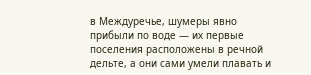в Междуречье, шумеры явно прибыли по воде — их первые поселения расположены в речной дельте, а они сами умели плавать и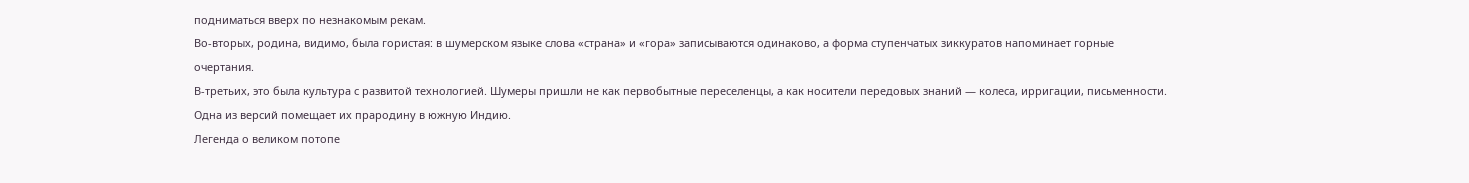подниматься вверх по незнакомым рекам.
Во‑вторых, родина, видимо, была гористая: в шумерском языке слова «страна» и «гора» записываются одинаково, а форма ступенчатых зиккуратов напоминает горные очертания.
В‑третьих, это была культура с развитой технологией. Шумеры пришли не как первобытные переселенцы, а как носители передовых знаний — колеса, ирригации, письменности. Одна из версий помещает их прародину в южную Индию.
Легенда о великом потопе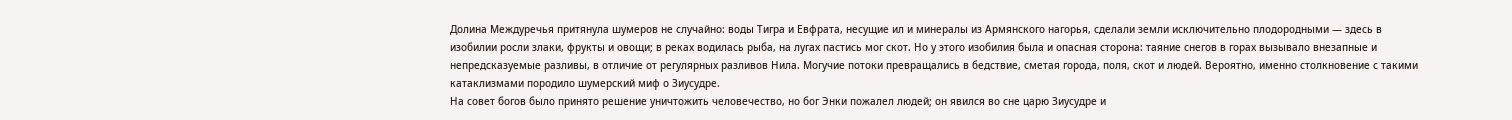Долина Междуречья притянула шумеров не случайно: воды Тигра и Евфрата, несущие ил и минералы из Армянского нагорья, сделали земли исключительно плодородными — здесь в изобилии росли злаки, фрукты и овощи; в реках водилась рыба, на лугах пастись мог скот. Но у этого изобилия была и опасная сторона: таяние снегов в горах вызывало внезапные и непредсказуемые разливы, в отличие от регулярных разливов Нила. Могучие потоки превращались в бедствие, сметая города, поля, скот и людей. Вероятно, именно столкновение с такими катаклизмами породило шумерский миф о Зиусудре.
На совет богов было принято решение уничтожить человечество, но бог Энки пожалел людей; он явился во сне царю Зиусудре и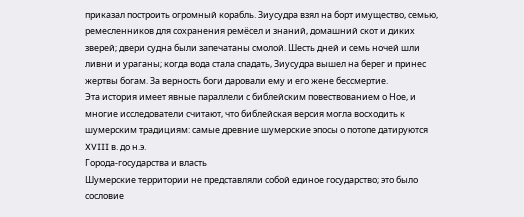приказал построить огромный корабль. Зиусудра взял на борт имущество, семью, ремесленников для сохранения ремёсел и знаний, домашний скот и диких зверей; двери судна были запечатаны смолой. Шесть дней и семь ночей шли ливни и ураганы; когда вода стала спадать, Зиусудра вышел на берег и принес жертвы богам. За верность боги даровали ему и его жене бессмертие.
Эта история имеет явные параллели с библейским повествованием о Ное, и многие исследователи считают, что библейская версия могла восходить к шумерским традициям: самые древние шумерские эпосы о потопе датируются XVIII в. до н.э.
Города‑государства и власть
Шумерские территории не представляли собой единое государство; это было сословие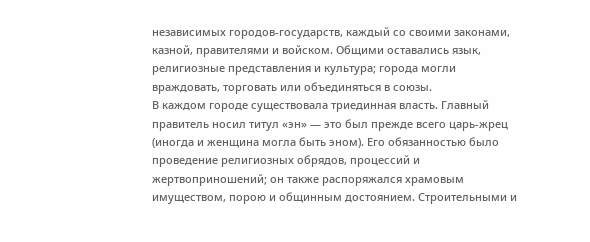независимых городов‑государств, каждый со своими законами, казной, правителями и войском. Общими оставались язык, религиозные представления и культура; города могли враждовать, торговать или объединяться в союзы.
В каждом городе существовала триединная власть. Главный правитель носил титул «эн» — это был прежде всего царь‑жрец (иногда и женщина могла быть эном). Его обязанностью было проведение религиозных обрядов, процессий и жертвоприношений; он также распоряжался храмовым имуществом, порою и общинным достоянием. Строительными и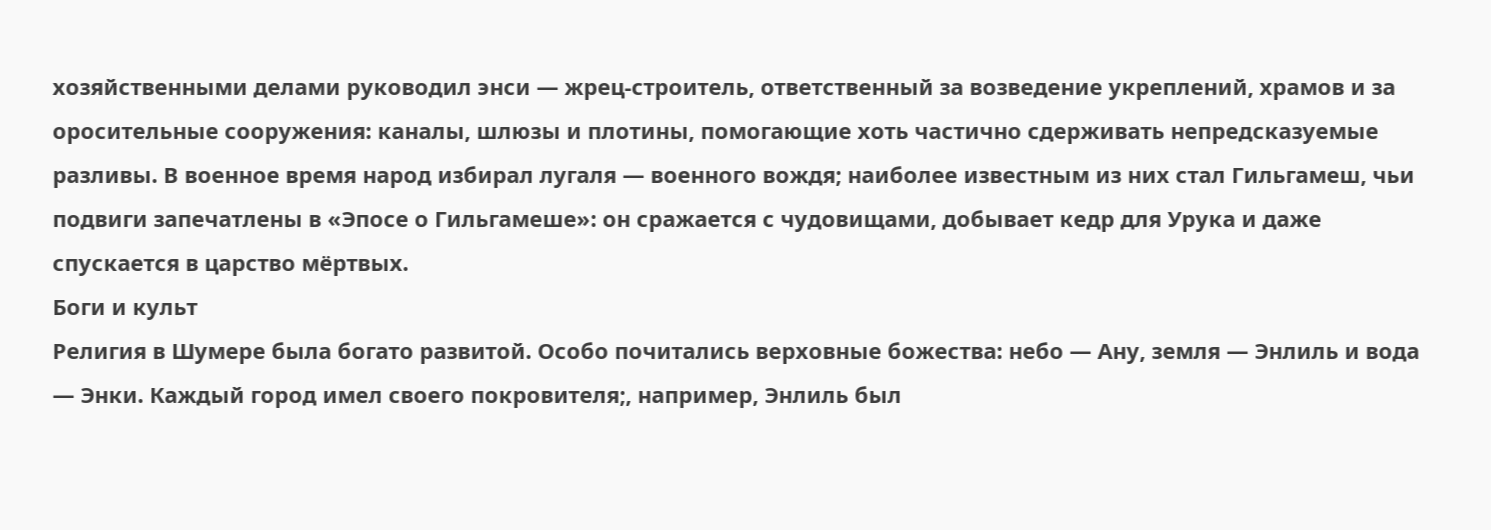хозяйственными делами руководил энси — жрец‑строитель, ответственный за возведение укреплений, храмов и за оросительные сооружения: каналы, шлюзы и плотины, помогающие хоть частично сдерживать непредсказуемые разливы. В военное время народ избирал лугаля — военного вождя; наиболее известным из них стал Гильгамеш, чьи подвиги запечатлены в «Эпосе о Гильгамеше»: он сражается с чудовищами, добывает кедр для Урука и даже спускается в царство мёртвых.
Боги и культ
Религия в Шумере была богато развитой. Особо почитались верховные божества: небо — Ану, земля — Энлиль и вода — Энки. Каждый город имел своего покровителя;, например, Энлиль был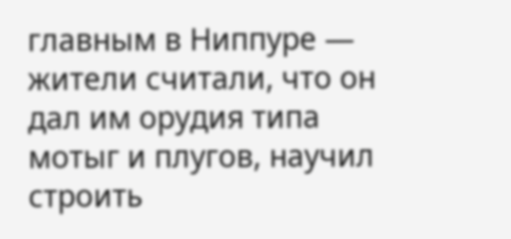главным в Ниппуре — жители считали, что он дал им орудия типа мотыг и плугов, научил строить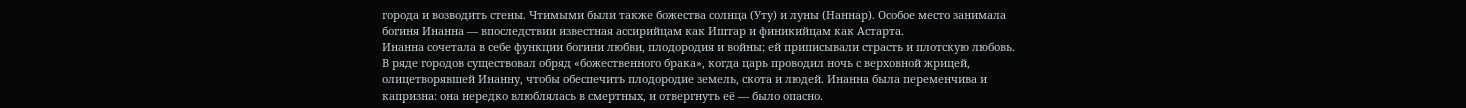города и возводить стены. Чтимыми были также божества солнца (Уту) и луны (Наннар). Особое место занимала богиня Инанна — впоследствии известная ассирийцам как Иштар и финикийцам как Астарта.
Инанна сочетала в себе функции богини любви, плодородия и войны; ей приписывали страсть и плотскую любовь. В ряде городов существовал обряд «божественного брака», когда царь проводил ночь с верховной жрицей, олицетворявшей Инанну, чтобы обеспечить плодородие земель, скота и людей. Инанна была переменчива и капризна: она нередко влюблялась в смертных, и отвергнуть её — было опасно.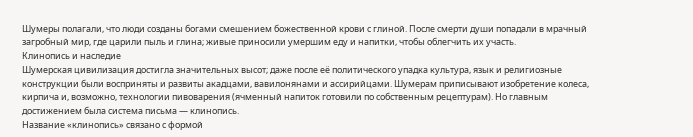Шумеры полагали, что люди созданы богами смешением божественной крови с глиной. После смерти души попадали в мрачный загробный мир, где царили пыль и глина; живые приносили умершим еду и напитки, чтобы облегчить их участь.
Клинопись и наследие
Шумерская цивилизация достигла значительных высот; даже после её политического упадка культура, язык и религиозные конструкции были восприняты и развиты акадцами, вавилонянами и ассирийцами. Шумерам приписывают изобретение колеса, кирпича и, возможно, технологии пивоварения (ячменный напиток готовили по собственным рецептурам). Но главным достижением была система письма — клинопись.
Название «клинопись» связано с формой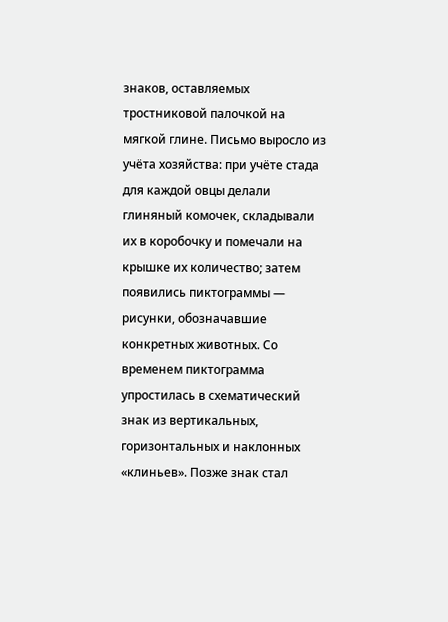знаков, оставляемых тростниковой палочкой на мягкой глине. Письмо выросло из учёта хозяйства: при учёте стада для каждой овцы делали глиняный комочек, складывали их в коробочку и помечали на крышке их количество; затем появились пиктограммы — рисунки, обозначавшие конкретных животных. Со временем пиктограмма упростилась в схематический знак из вертикальных, горизонтальных и наклонных «клиньев». Позже знак стал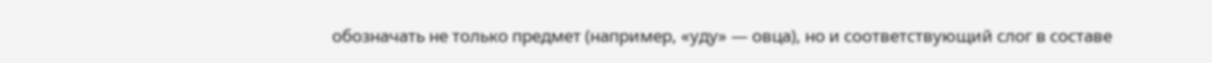обозначать не только предмет (например, «уду» — овца), но и соответствующий слог в составе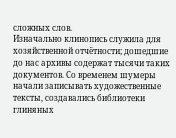сложных слов.
Изначально клинопись служила для хозяйственной отчётности; дошедшие до нас архивы содержат тысячи таких документов. Со временем шумеры начали записывать художественные тексты, создавались библиотеки глиняных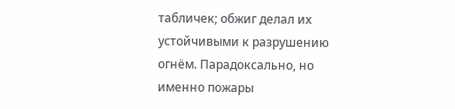табличек; обжиг делал их устойчивыми к разрушению огнём. Парадоксально, но именно пожары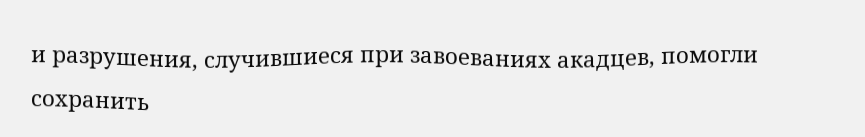и разрушения, случившиеся при завоеваниях акадцев, помогли сохранить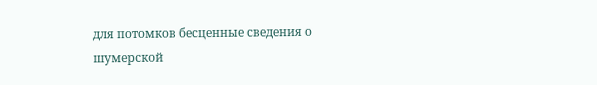для потомков бесценные сведения о шумерской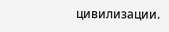цивилизации.